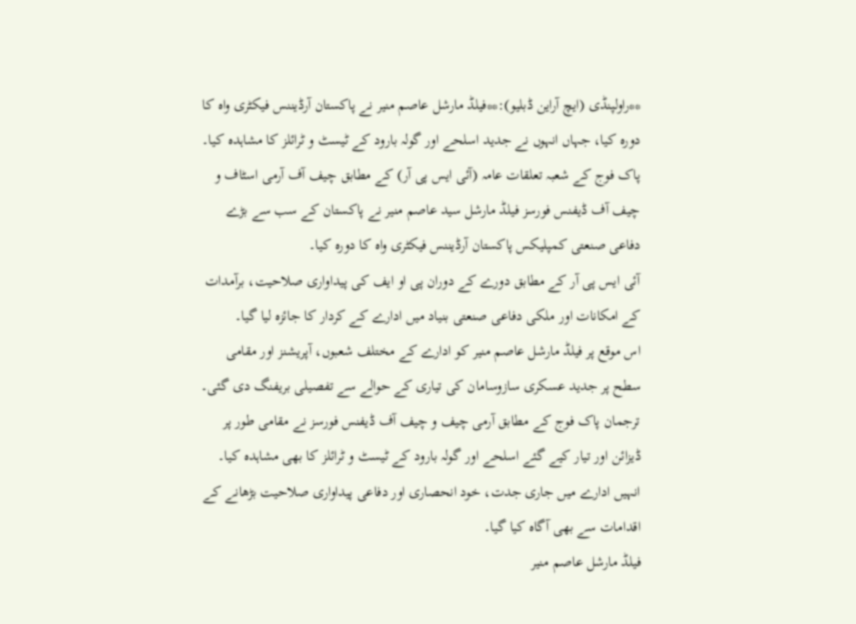**راولپنڈی (ایچ آراین ڈبلیو):**فیلڈ مارشل عاصم منیر نے پاکستان آرڈیننس فیکٹری واہ کا دورہ کیا، جہاں انہوں نے جدید اسلحے اور گولہ بارود کے ٹیسٹ و ٹرائلز کا مشاہدہ کیا۔
پاک فوج کے شعبہ تعلقات عامہ (آئی ایس پی آر) کے مطابق چیف آف آرمی اسٹاف و چیف آف ڈیفنس فورسز فیلڈ مارشل سید عاصم منیر نے پاکستان کے سب سے بڑے دفاعی صنعتی کمپلیکس پاکستان آرڈیننس فیکٹری واہ کا دورہ کیا۔
آئی ایس پی آر کے مطابق دورے کے دوران پی او ایف کی پیداواری صلاحیت، برآمدات کے امکانات اور ملکی دفاعی صنعتی بنیاد میں ادارے کے کردار کا جائزہ لیا گیا۔
اس موقع پر فیلڈ مارشل عاصم منیر کو ادارے کے مختلف شعبوں، آپریشنز اور مقامی سطح پر جدید عسکری سازوسامان کی تیاری کے حوالے سے تفصیلی بریفنگ دی گئی۔
ترجمان پاک فوج کے مطابق آرمی چیف و چیف آف ڈیفنس فورسز نے مقامی طور پر ڈیزائن اور تیار کیے گئے اسلحے اور گولہ بارود کے ٹیسٹ و ٹرائلز کا بھی مشاہدہ کیا۔ انہیں ادارے میں جاری جدت، خود انحصاری اور دفاعی پیداواری صلاحیت بڑھانے کے اقدامات سے بھی آگاہ کیا گیا۔
فیلڈ مارشل عاصم منیر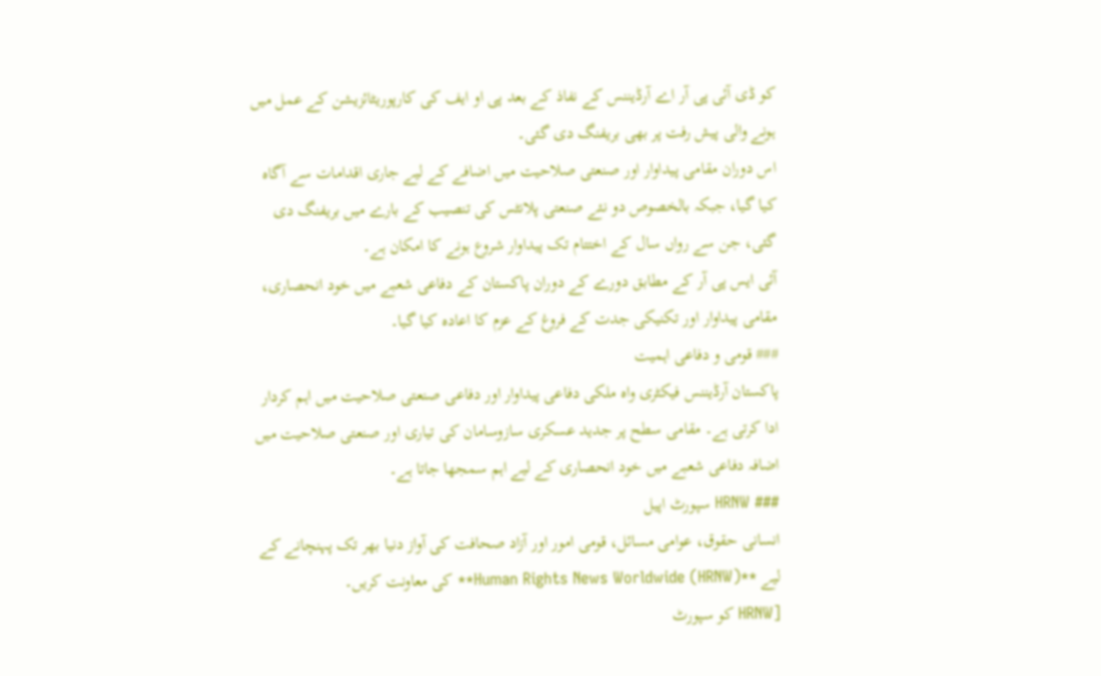کو ڈی آئی پی آر اے آرڈیننس کے نفاذ کے بعد پی او ایف کی کارپوریٹائزیشن کے عمل میں ہونے والی پیش رفت پر بھی بریفنگ دی گئی۔
اس دوران مقامی پیداوار اور صنعتی صلاحیت میں اضافے کے لیے جاری اقدامات سے آگاہ کیا گیا، جبکہ بالخصوص دو نئے صنعتی پلانٹس کی تنصیب کے بارے میں بریفنگ دی گئی، جن سے رواں سال کے اختتام تک پیداوار شروع ہونے کا امکان ہے۔
آئی ایس پی آر کے مطابق دورے کے دوران پاکستان کے دفاعی شعبے میں خود انحصاری، مقامی پیداوار اور تکنیکی جدت کے فروغ کے عزم کا اعادہ کیا گیا۔
### قومی و دفاعی اہمیت
پاکستان آرڈیننس فیکٹری واہ ملکی دفاعی پیداوار اور دفاعی صنعتی صلاحیت میں اہم کردار ادا کرتی ہے۔ مقامی سطح پر جدید عسکری سازوسامان کی تیاری اور صنعتی صلاحیت میں اضافہ دفاعی شعبے میں خود انحصاری کے لیے اہم سمجھا جاتا ہے۔
### HRNW سپورٹ اپیل
انسانی حقوق، عوامی مسائل، قومی امور اور آزاد صحافت کی آواز دنیا بھر تک پہنچانے کے لیے **Human Rights News Worldwide (HRNW)** کی معاونت کریں۔
[HRNW کو سپورٹ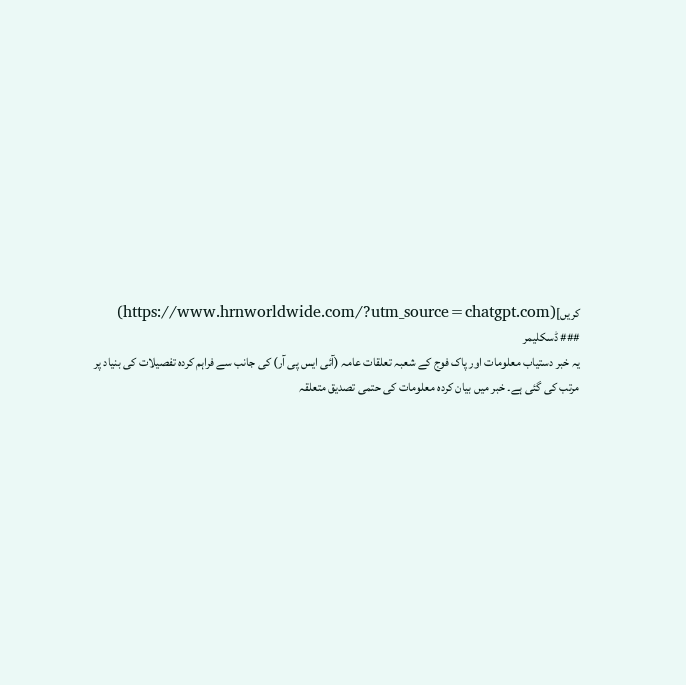کریں](https://www.hrnworldwide.com/?utm_source=chatgpt.com)
### ڈسکلیمر
یہ خبر دستیاب معلومات اور پاک فوج کے شعبہ تعلقات عامہ (آئی ایس پی آر) کی جانب سے فراہم کردہ تفصیلات کی بنیاد پر مرتب کی گئی ہے۔ خبر میں بیان کردہ معلومات کی حتمی تصدیق متعلقہ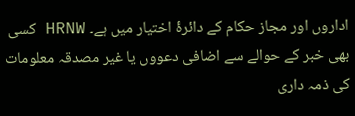اداروں اور مجاز حکام کے دائرۂ اختیار میں ہے۔ HRNW کسی بھی خبر کے حوالے سے اضافی دعووں یا غیر مصدقہ معلومات کی ذمہ داری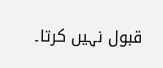قبول نہیں کرتا۔